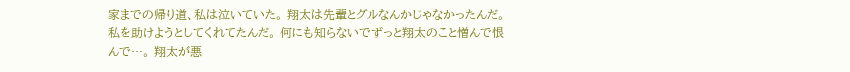家までの帰り道、私は泣いていた。 翔太は先輩とグルなんかじゃなかったんだ。 私を助けようとしてくれてたんだ。 何にも知らないでずっと翔太のこと憎んで恨んで…。 翔太が悪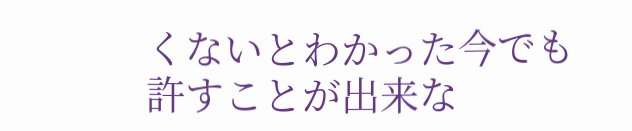くないとわかった今でも許すことが出来な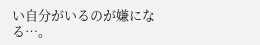い自分がいるのが嫌になる…。